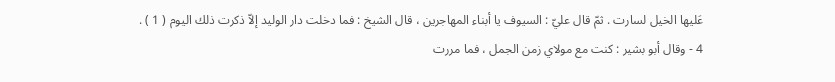عَليها الخيل لسارت . ثمّ قال عليّ : السيوف يا أبناء المهاجرين ، قال الشيخ : فما دخلت دار الوليد إلاّ ذكرت ذلك اليوم ( 1 ) .
4 - وقال أبو بشير : كنت مع مولاي زمن الجمل ، فما مررت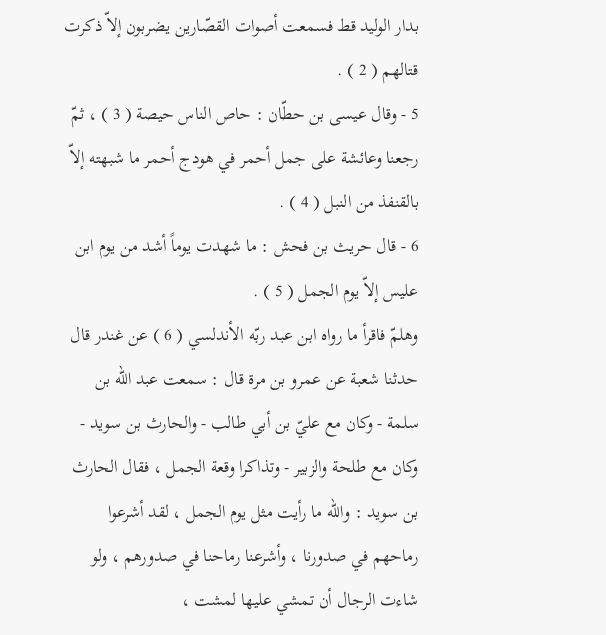بدار الوليد قط فسمعت أصوات القصّارين يضربون إلاّ ذكرت قتالهم ( 2 ) .
5 - وقال عيسى بن حطّان : حاص الناس حيصة ( 3 ) ، ثمّ رجعنا وعائشة على جمل أحمر في هودج أحمر ما شبهته إلاّ بالقنفذ من النبل ( 4 ) .
6 - قال حريث بن فحش : ما شهدت يوماً أشد من يوم ابن عليس إلاّ يوم الجمل ( 5 ) .
وهلمّ فاقرأ ما رواه ابن عبد ربّه الأندلسي ( 6 ) عن غندر قال حدثنا شعبة عن عمرو بن مرة قال : سمعت عبد الله بن سلمة - وكان مع عليّ بن أبي طالب - والحارث بن سويد - وكان مع طلحة والزبير - وتذاكرا وقعة الجمل ، فقال الحارث بن سويد : والله ما رأيت مثل يوم الجمل ، لقد أشرعوا رماحهم في صدورنا ، وأشرعنا رماحنا في صدورهم ، ولو شاءت الرجال أن تمشي عليها لمشت ،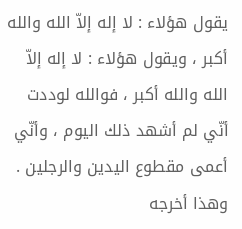يقول هؤلاء : لا إله إلاّ الله والله أكبر ، ويقول هؤلاء : لا إله إلاّ الله والله أكبر ، فوالله لوددت أنّي لم أشهد ذلك اليوم ، وأنّي أعمى مقطوع اليدين والرجلين . وهذا أخرجه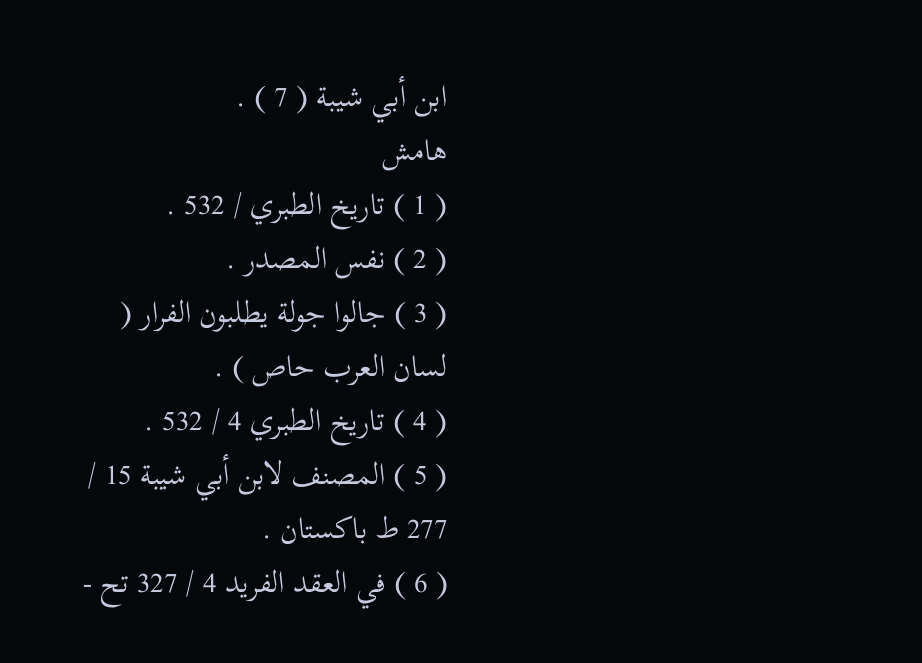ابن أبي شيبة ( 7 ) .
هامش
( 1 ) تاريخ الطبري / 532 .
( 2 ) نفس المصدر .
( 3 ) جالوا جولة يطلبون الفرار ( لسان العرب حاص ) .
( 4 ) تاريخ الطبري 4 / 532 .
( 5 ) المصنف لابن أبي شيبة 15 / 277 ط باكستان .
( 6 ) في العقد الفريد 4 / 327 تح -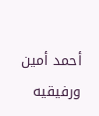أحمد أمين ورفيقيه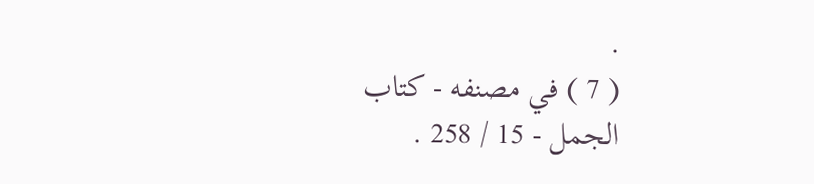.
( 7 ) في مصنفه - كتاب الجمل - 15 / 258 .